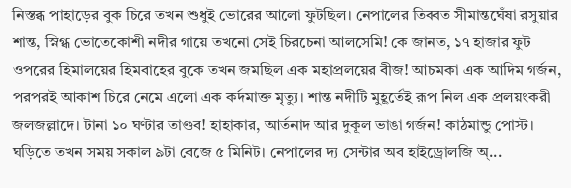নিস্তব্ধ পাহাড়ের বুক চিরে তখন শুধুই ভোরের আলো ফুটছিল। নেপালের তিব্বত সীমান্তঘেঁষা রসুয়ার শান্ত, স্নিগ্ধ ভোতেকোশী নদীর গায়ে তখনো সেই চিরচেনা আলসেমি! কে জানত, ১৭ হাজার ফুট ওপরের হিমালয়ের হিমবাহের বুকে তখন জমছিল এক মহাপ্রলয়ের বীজ! আচমকা এক আদিম গর্জন, পরপরই আকাশ চিরে নেমে এলো এক কর্দমাক্ত মৃত্যু। শান্ত নদীটি মুহূর্তেই রূপ নিল এক প্রলয়ংকরী জলজল্লাদে। টানা ১০ ঘণ্টার তাণ্ডব! হাহাকার, আর্তনাদ আর দুকূল ভাঙা গর্জন! কাঠমান্ডু পোস্ট।
ঘড়িতে তখন সময় সকাল ৯টা বেজে ৫ মিনিট। নেপালের দ্য সেন্টার অব হাইড্রোলজি অ্...